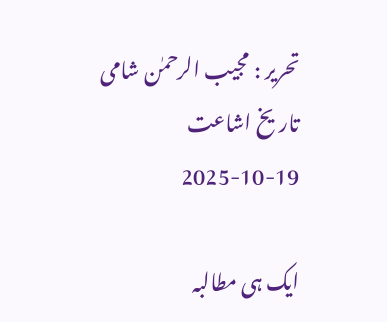تحریر : مجیب الرحمٰن شامی تاریخ اشاعت     19-10-2025

ایک ہی مطالبہ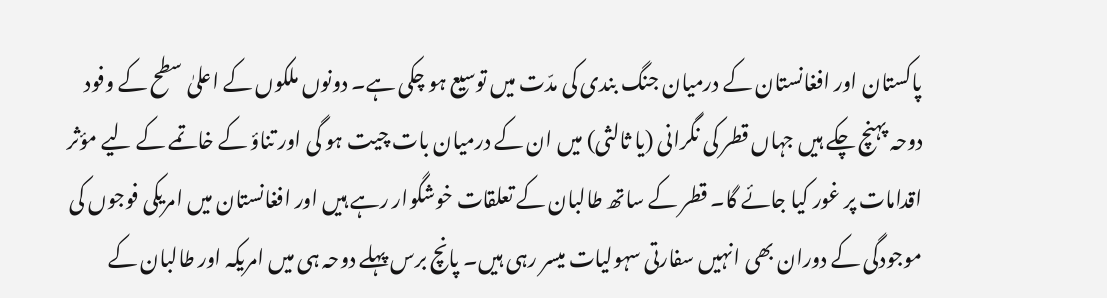پاکستان اور افغانستان کے درمیان جنگ بندی کی مدّت میں توسیع ہو چکی ہے۔ دونوں ملکوں کے اعلیٰ سطح کے وفود دوحہ پہنچ چکے ہیں جہاں قطر کی نگرانی (یا ثالثی) میں ان کے درمیان بات چیت ہو گی اور تناؤ کے خاتمے کے لیے مؤثر اقدامات پر غور کیا جائے گا۔ قطر کے ساتھ طالبان کے تعلقات خوشگوار رہے ہیں اور افغانستان میں امریکی فوجوں کی موجودگی کے دوران بھی انہیں سفارتی سہولیات میسر رہی ہیں۔ پانچ برس پہلے دوحہ ہی میں امریکہ اور طالبان کے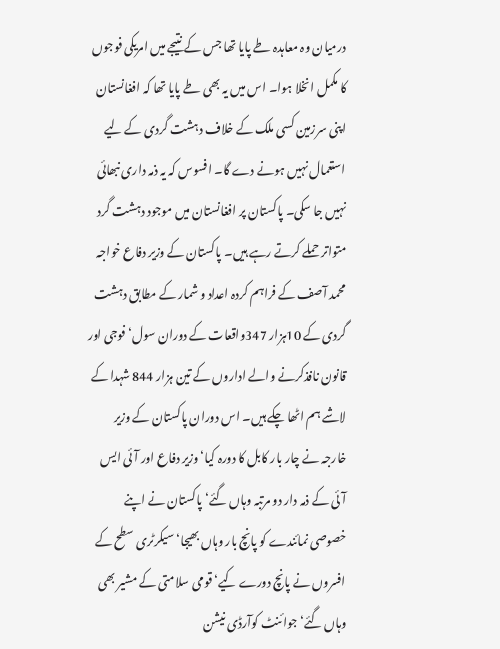درمیان وہ معاہدہ طے پایا تھا جس کے نتیجے میں امریکی فوجوں کا مکمل انخلا ہوا۔ اس میں یہ بھی طے پایا تھا کہ افغانستان اپنی سرزمین کسی ملک کے خلاف دہشت گردی کے لیے استعمال نہیں ہونے دے گا۔ افسوس کہ یہ ذمہ داری نبھائی نہیں جا سکی۔ پاکستان پر افغانستان میں موجود دہشت گرد متواتر حملے کرتے رہے ہیں۔ پاکستان کے وزیر دفاع خواجہ محمد آصف کے فراہم کردہ اعداد و شمار کے مطابق دہشت گردی کے 10ہزار 347واقعات کے دوران سول‘ فوجی اور قانون نافذکرنے والے اداروں کے تین ہزار 844 شہدا کے لاشے ہم اٹھا چکے ہیں۔ اس دوران پاکستان کے وزیر خارجہ نے چار بار کابل کا دورہ کیا‘ وزیر دفاع اور آئی ایس آئی کے ذمہ دار دو مرتبہ وہاں گئے‘ پاکستان نے اپنے خصوصی نمائندے کو پانچ بار وہاں بھیجا‘ سیکرٹری سطح کے افسروں نے پانچ دورے کیے‘ قومی سلامتی کے مشیر بھی وہاں گئے‘ جوائنٹ کوآرڈی نیشن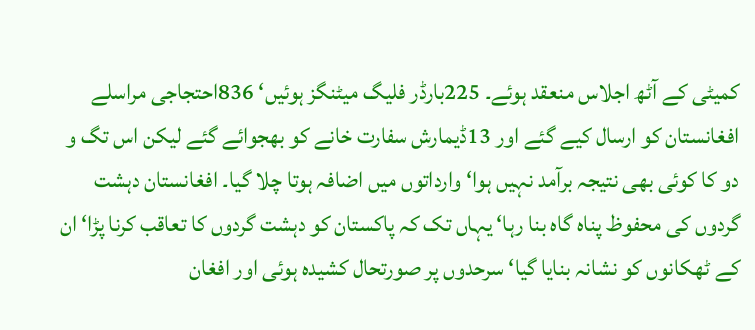کمیٹی کے آٹھ اجلاس منعقد ہوئے۔ 225بارڈر فلیگ میٹنگز ہوئیں‘ 836احتجاجی مراسلے افغانستان کو ارسال کیے گئے اور 13ڈیمارش سفارت خانے کو بھجوائے گئے لیکن اس تگ و دو کا کوئی بھی نتیجہ برآمد نہیں ہوا‘ وارداتوں میں اضافہ ہوتا چلا گیا۔ افغانستان دہشت گردوں کی محفوظ پناہ گاہ بنا رہا‘ یہاں تک کہ پاکستان کو دہشت گردوں کا تعاقب کرنا پڑا‘ ان کے ٹھکانوں کو نشانہ بنایا گیا‘ سرحدوں پر صورتحال کشیدہ ہوئی اور افغان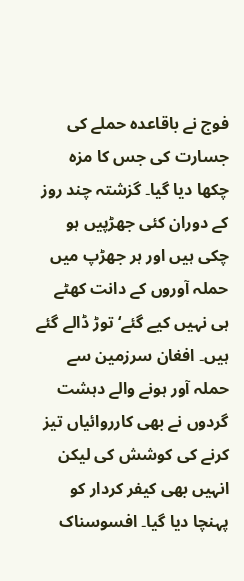فوج نے باقاعدہ حملے کی جسارت کی جس کا مزہ چکھا دیا گیا۔ گزشتہ چند روز کے دوران کئی جھڑپیں ہو چکی ہیں اور ہر جھڑپ میں حملہ آوروں کے دانت کھٹے ہی نہیں کیے گئے‘ توڑ ڈالے گئے ہیں۔ افغان سرزمین سے حملہ آور ہونے والے دہشت گردوں نے بھی کارروائیاں تیز کرنے کی کوشش کی لیکن انہیں بھی کیفر کردار کو پہنچا دیا گیا۔ افسوسناک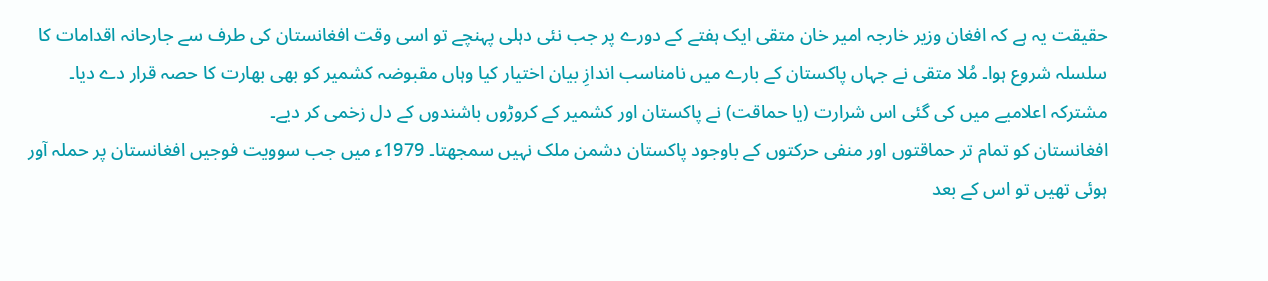حقیقت یہ ہے کہ افغان وزیر خارجہ امیر خان متقی ایک ہفتے کے دورے پر جب نئی دہلی پہنچے تو اسی وقت افغانستان کی طرف سے جارحانہ اقدامات کا سلسلہ شروع ہوا۔ مُلا متقی نے جہاں پاکستان کے بارے میں نامناسب اندازِ بیان اختیار کیا وہاں مقبوضہ کشمیر کو بھی بھارت کا حصہ قرار دے دیا۔ مشترکہ اعلامیے میں کی گئی اس شرارت (یا حماقت) نے پاکستان اور کشمیر کے کروڑوں باشندوں کے دل زخمی کر دیے۔
افغانستان کو تمام تر حماقتوں اور منفی حرکتوں کے باوجود پاکستان دشمن ملک نہیں سمجھتا۔ 1979ء میں جب سوویت فوجیں افغانستان پر حملہ آور ہوئی تھیں تو اس کے بعد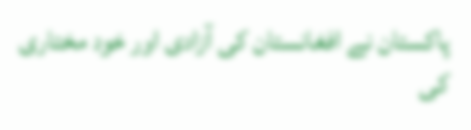پاکستان نے افغانستان کی آزادی اور خود مختاری کی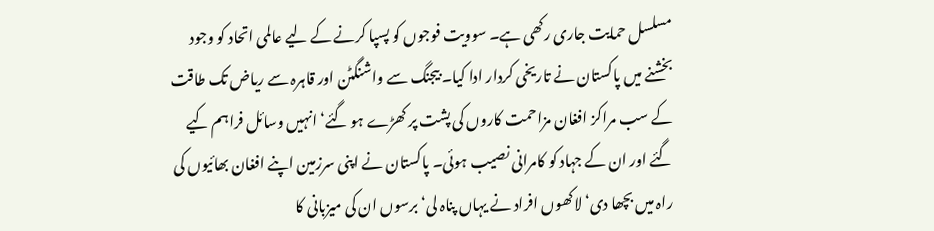مسلسل حمایت جاری رکھی ہے۔ سوویت فوجوں کو پسپا کرنے کے لیے عالمی اتحاد کو وجود بخشنے میں پاکستان نے تاریخی کردار ادا کیا۔ بیجنگ سے واشنگٹن اور قاہرہ سے ریاض تک طاقت کے سب مراکز افغان مزاحمت کاروں کی پشت پر کھڑے ہو گئے‘ انہیں وسائل فراہم کیے گئے اور ان کے جہاد کو کامرانی نصیب ہوئی۔ پاکستان نے اپنی سرزمین اپنے افغان بھائیوں کی راہ میں بچھا دی‘ لاکھوں افراد نے یہاں پناہ لی‘ برسوں ان کی میزبانی کا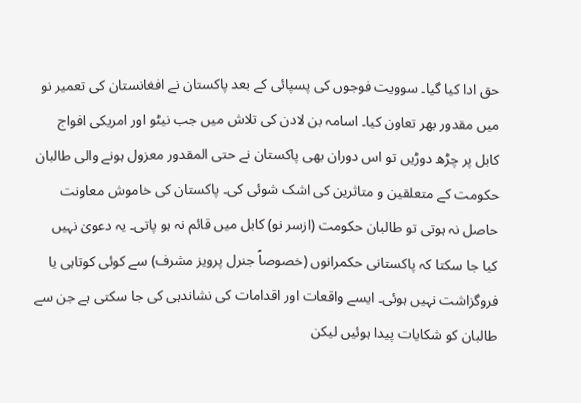حق ادا کیا گیا۔ سوویت فوجوں کی پسپائی کے بعد پاکستان نے افغانستان کی تعمیر نو میں مقدور بھر تعاون کیا۔ اسامہ بن لادن کی تلاش میں جب نیٹو اور امریکی افواج کابل پر چڑھ دوڑیں تو اس دوران بھی پاکستان نے حتی المقدور معزول ہونے والی طالبان حکومت کے متعلقین و متاثرین کی اشک شوئی کی۔ پاکستان کی خاموش معاونت حاصل نہ ہوتی تو طالبان حکومت (ازسر نو) کابل میں قائم نہ ہو پاتی۔ یہ دعویٰ نہیں کیا جا سکتا کہ پاکستانی حکمرانوں (خصوصاً جنرل پرویز مشرف) سے کوئی کوتاہی یا فروگزاشت نہیں ہوئی۔ ایسے واقعات اور اقدامات کی نشاندہی کی جا سکتی ہے جن سے طالبان کو شکایات پیدا ہوئیں لیکن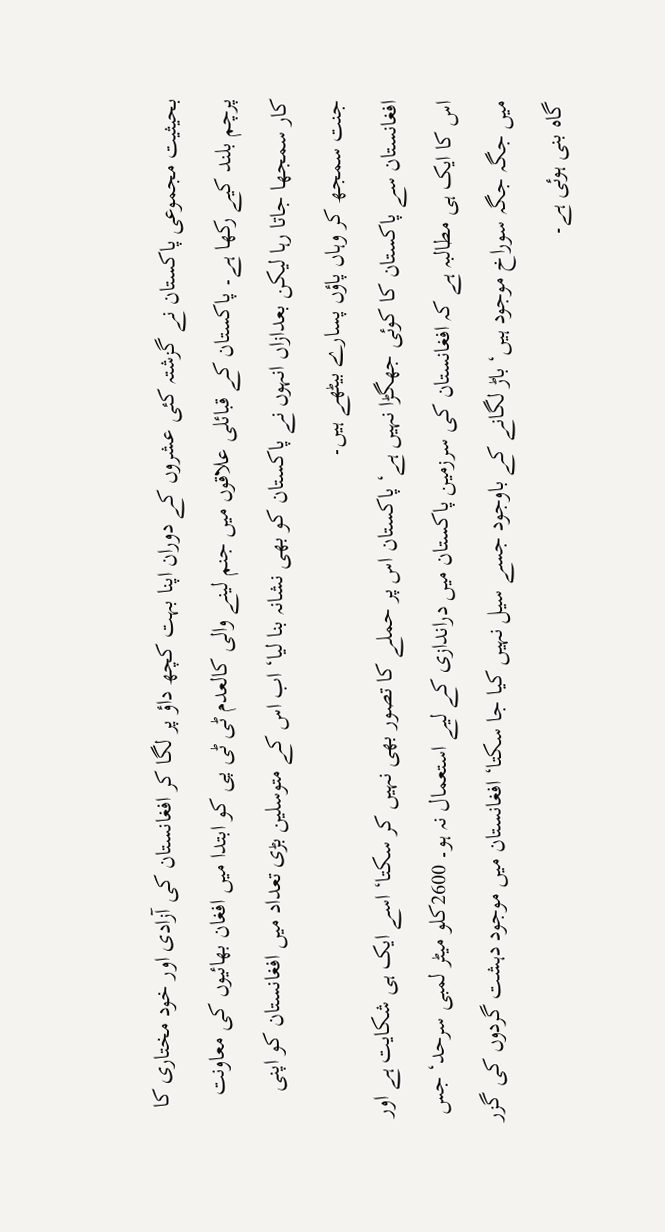بحیثیت مجموعی پاکستان نے گزشتہ کئی عشروں کے دوران اپنا بہت کچھ داؤ پر لگا کر افغانستان کی آزادی اور خود مختاری کا پرچم بلند کیے رکھا ہے۔ پاکستان کے قبائلی علاقوں میں جنم لینے والی کالعدم ٹی ٹی پی کو ابتدا میں افغان بھائیوں کی معاونت کار سمجھا جاتا رہا لیکن بعدازاں انہوں نے پاکستان کو بھی نشانہ بنا لیا‘ اب اس کے متوسلین بڑی تعداد میں افغانستان کو اپنی جنت سمجھ کر وہاں پاؤں پسارے بیٹھے ہیں۔
افغانستان سے پاکستان کا کوئی جھگڑا نہیں ہے‘ پاکستان اس پر حملے کا تصور بھی نہیں کر سکتا‘ اسے ایک ہی شکایت ہے اور اس کا ایک ہی مطالبہ ہے کہ افغانستان کی سرزمین پاکستان میں دراندازی کے لیے استعمال نہ ہو۔ 2600کلو میٹر لمبی سرحد‘ جس میں جگہ جگہ سوراخ موجود ہیں‘ باڑ لگانے کے باوجود جسے سیل نہیں کیا جا سکتا‘ افغانستان میں موجود دہشت گردوں کی گزر گاہ بنی ہوئی ہے۔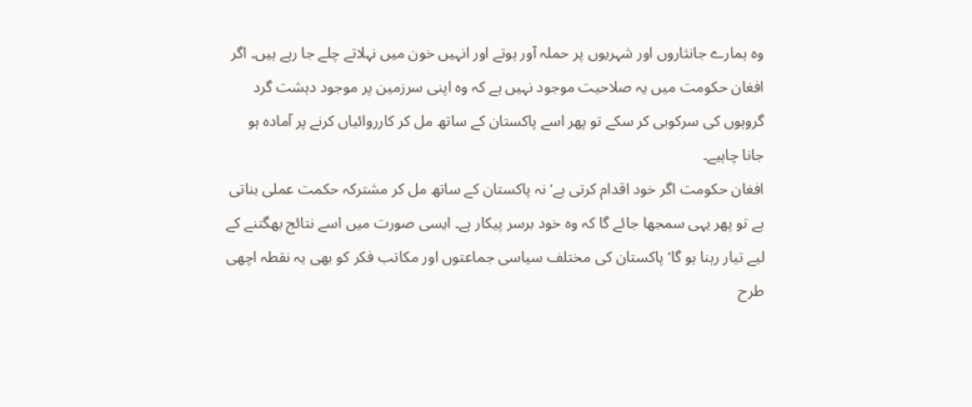وہ ہمارے جانثاروں اور شہریوں پر حملہ آور ہوتے اور انہیں خون میں نہلاتے چلے جا رہے ہیں۔ اگر افغان حکومت میں یہ صلاحیت موجود نہیں ہے کہ وہ اپنی سرزمین پر موجود دہشت گرد گروہوں کی سرکوبی کر سکے تو پھر اسے پاکستان کے ساتھ مل کر کارروائیاں کرنے پر آمادہ ہو جانا چاہیے۔
افغان حکومت اگر خود اقدام کرتی ہے‘ نہ پاکستان کے ساتھ مل کر مشترکہ حکمت عملی بناتی ہے تو پھر یہی سمجھا جائے گا کہ وہ خود برسر پیکار ہے۔ ایسی صورت میں اسے نتائج بھگتنے کے لیے تیار رہنا ہو گا‘ پاکستان کی مختلف سیاسی جماعتوں اور مکاتب فکر کو بھی یہ نقطہ اچھی طرح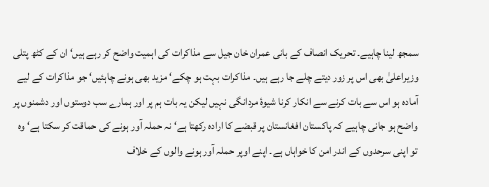سمجھ لینا چاہیے۔ تحریک انصاف کے بانی عمران خان جیل سے مذاکرات کی اہمیت واضح کر رہے ہیں‘ ان کے کٹھ پتلی وزیراعلیٰ بھی اس پر زور دیتے چلے جا رہے ہیں۔ مذاکرات بہت ہو چکے‘ مزید بھی ہونے چاہئیں‘ جو مذاکرات کے لیے آمادہ ہو اس سے بات کرنے سے انکار کرنا شیوۂ مردانگی نہیں لیکن یہ بات ہم پر اور ہمارے سب دوستوں اور دشمنوں پر واضح ہو جانی چاہیے کہ پاکستان افغانستان پر قبضے کا ارادہ رکھتا ہے‘ نہ حملہ آور ہونے کی حماقت کر سکتا ہے‘ وہ تو اپنی سرحدوں کے اندر امن کا خواہاں ہے۔ اپنے اوپر حملہ آور ہونے والوں کے خلاف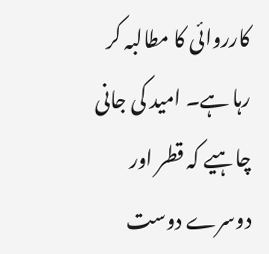کارروائی کا مطالبہ کر رہا ہے۔ امید کی جانی چاہیے کہ قطر اور دوسرے دوست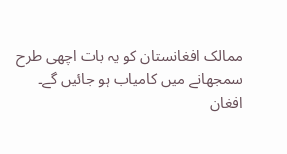ممالک افغانستان کو یہ بات اچھی طرح سمجھانے میں کامیاب ہو جائیں گے۔
افغان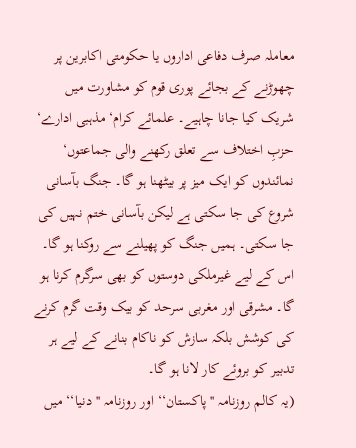معاملہ صرف دفاعی اداروں یا حکومتی اکابرین پر چھوڑنے کے بجائے پوری قوم کو مشاورت میں شریک کیا جانا چاہیے۔ علمائے کرام‘ مذہبی ادارے‘ حزبِ اختلاف سے تعلق رکھنے والی جماعتوں‘ نمائندوں کو ایک میز پر بیٹھنا ہو گا۔ جنگ بآسانی شروع کی جا سکتی ہے لیکن بآسانی ختم نہیں کی جا سکتی۔ ہمیں جنگ کو پھیلنے سے روکنا ہو گا۔ اس کے لیے غیرملکی دوستوں کو بھی سرگرم کرنا ہو گا۔ مشرقی اور مغربی سرحد کو بیک وقت گرم کرنے کی کوشش بلکہ سازش کو ناکام بنانے کے لیے ہر تدبیر کو بروئے کار لانا ہو گا۔
(یہ کالم روزنامہ ''پاکستان‘‘ اور روزنامہ ''دنیا‘‘ میں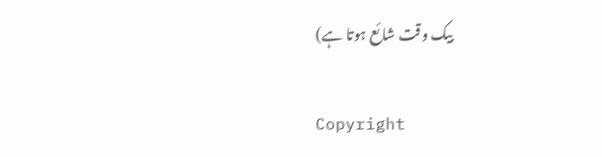بیک وقت شائع ہوتا ہے)

Copyright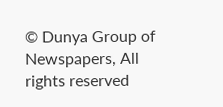© Dunya Group of Newspapers, All rights reserved